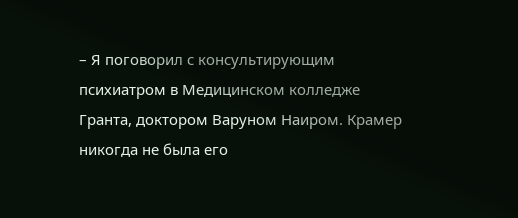– Я поговорил с консультирующим психиатром в Медицинском колледже Гранта, доктором Варуном Наиром. Крамер никогда не была его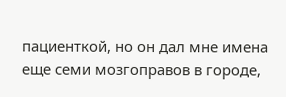пациенткой, но он дал мне имена еще семи мозгоправов в городе,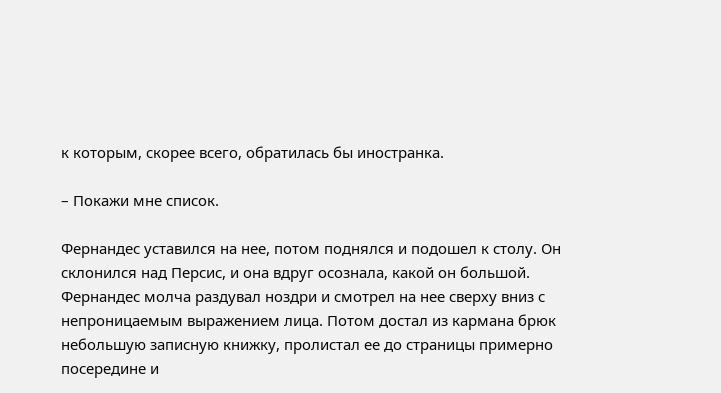к которым, скорее всего, обратилась бы иностранка.

– Покажи мне список.

Фернандес уставился на нее, потом поднялся и подошел к столу. Он склонился над Персис, и она вдруг осознала, какой он большой. Фернандес молча раздувал ноздри и смотрел на нее сверху вниз с непроницаемым выражением лица. Потом достал из кармана брюк небольшую записную книжку, пролистал ее до страницы примерно посередине и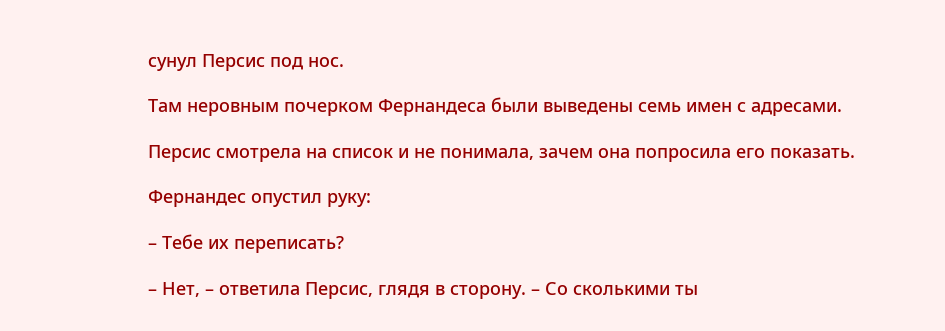сунул Персис под нос.

Там неровным почерком Фернандеса были выведены семь имен с адресами.

Персис смотрела на список и не понимала, зачем она попросила его показать.

Фернандес опустил руку:

– Тебе их переписать?

– Нет, – ответила Персис, глядя в сторону. – Со сколькими ты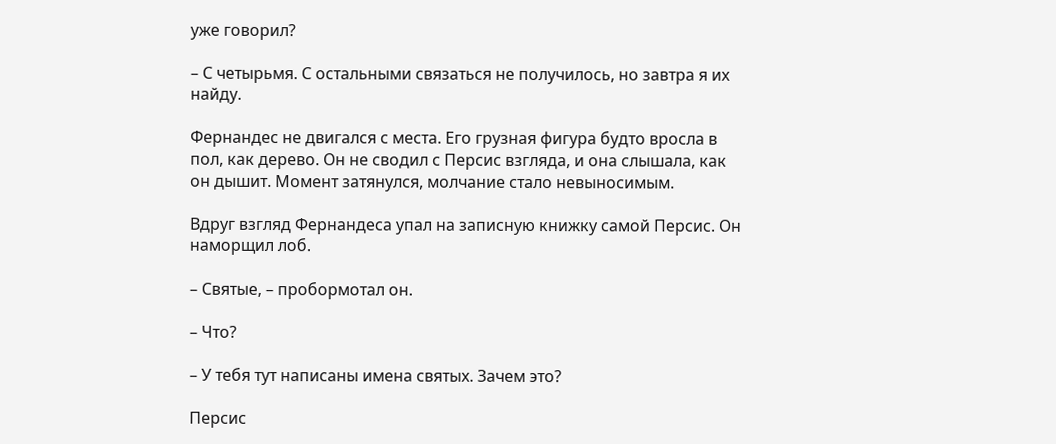уже говорил?

– С четырьмя. С остальными связаться не получилось, но завтра я их найду.

Фернандес не двигался с места. Его грузная фигура будто вросла в пол, как дерево. Он не сводил с Персис взгляда, и она слышала, как он дышит. Момент затянулся, молчание стало невыносимым.

Вдруг взгляд Фернандеса упал на записную книжку самой Персис. Он наморщил лоб.

– Святые, – пробормотал он.

– Что?

– У тебя тут написаны имена святых. Зачем это?

Персис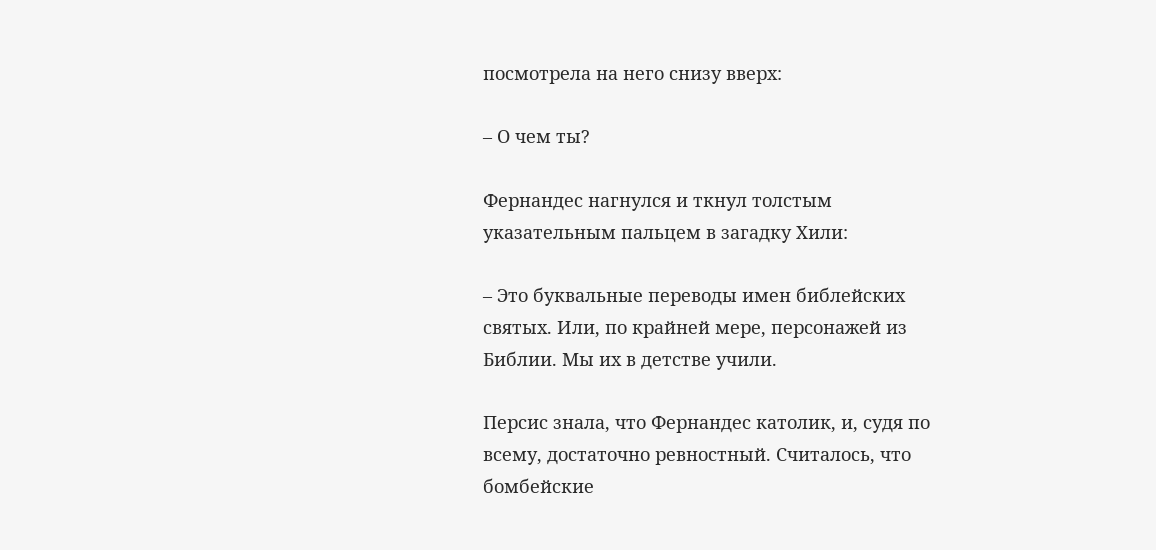посмотрела на него снизу вверх:

– О чем ты?

Фернандес нагнулся и ткнул толстым указательным пальцем в загадку Хили:

– Это буквальные переводы имен библейских святых. Или, по крайней мере, персонажей из Библии. Мы их в детстве учили.

Персис знала, что Фернандес католик, и, судя по всему, достаточно ревностный. Считалось, что бомбейские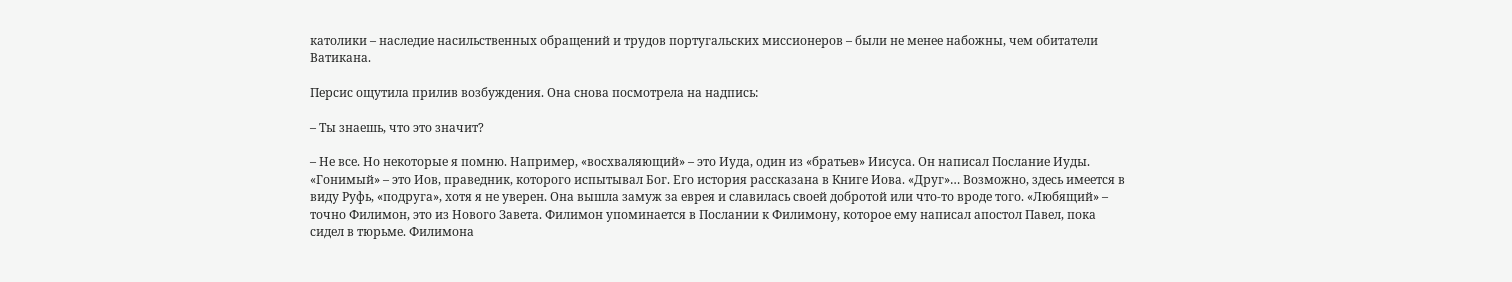католики – наследие насильственных обращений и трудов португальских миссионеров – были не менее набожны, чем обитатели Ватикана.

Персис ощутила прилив возбуждения. Она снова посмотрела на надпись:

– Ты знаешь, что это значит?

– Не все. Но некоторые я помню. Например, «восхваляющий» – это Иуда, один из «братьев» Иисуса. Он написал Послание Иуды. «Гонимый» – это Иов, праведник, которого испытывал Бог. Его история рассказана в Книге Иова. «Друг»… Возможно, здесь имеется в виду Руфь, «подруга», хотя я не уверен. Она вышла замуж за еврея и славилась своей добротой или что-то вроде того. «Любящий» – точно Филимон, это из Нового Завета. Филимон упоминается в Послании к Филимону, которое ему написал апостол Павел, пока сидел в тюрьме. Филимона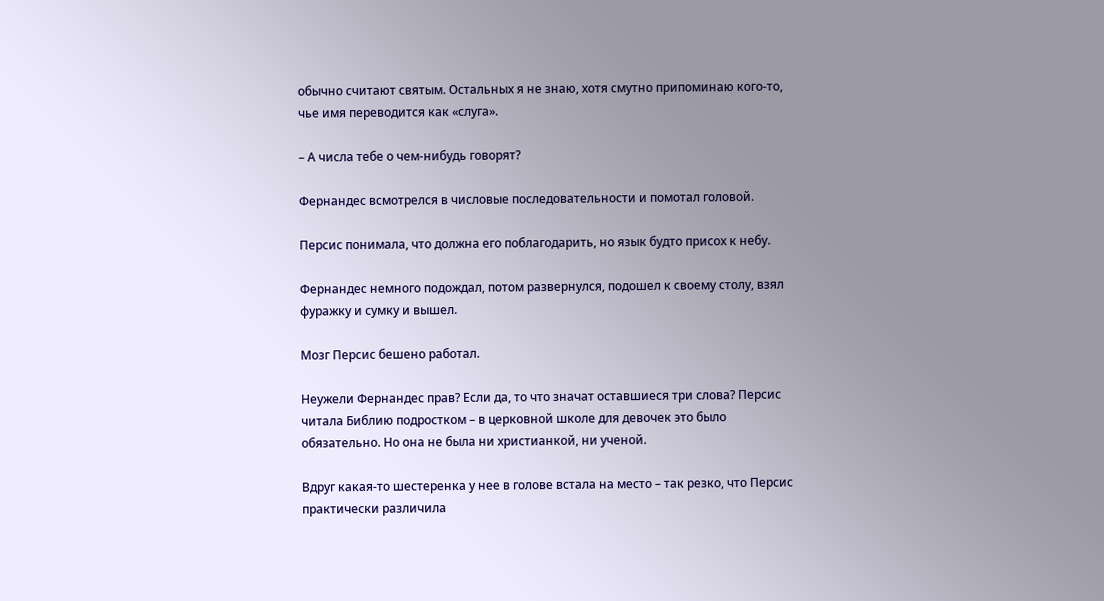обычно считают святым. Остальных я не знаю, хотя смутно припоминаю кого-то, чье имя переводится как «слуга».

– А числа тебе о чем-нибудь говорят?

Фернандес всмотрелся в числовые последовательности и помотал головой.

Персис понимала, что должна его поблагодарить, но язык будто присох к небу.

Фернандес немного подождал, потом развернулся, подошел к своему столу, взял фуражку и сумку и вышел.

Мозг Персис бешено работал.

Неужели Фернандес прав? Если да, то что значат оставшиеся три слова? Персис читала Библию подростком – в церковной школе для девочек это было обязательно. Но она не была ни христианкой, ни ученой.

Вдруг какая-то шестеренка у нее в голове встала на место – так резко, что Персис практически различила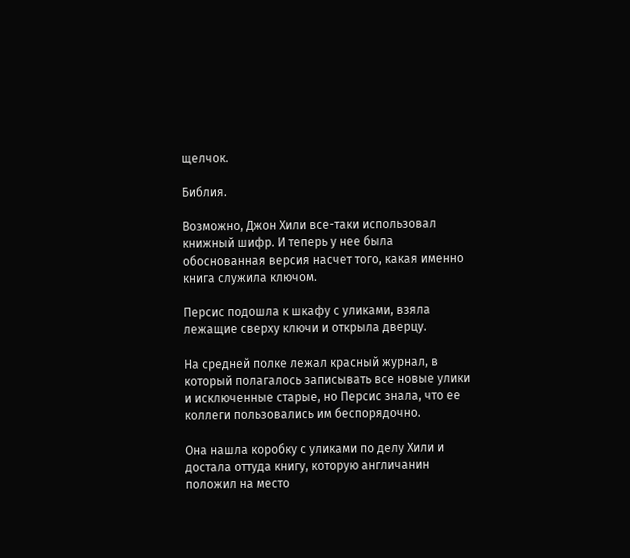щелчок.

Библия.

Возможно, Джон Хили все-таки использовал книжный шифр. И теперь у нее была обоснованная версия насчет того, какая именно книга служила ключом.

Персис подошла к шкафу с уликами, взяла лежащие сверху ключи и открыла дверцу.

На средней полке лежал красный журнал, в который полагалось записывать все новые улики и исключенные старые, но Персис знала, что ее коллеги пользовались им беспорядочно.

Она нашла коробку с уликами по делу Хили и достала оттуда книгу, которую англичанин положил на место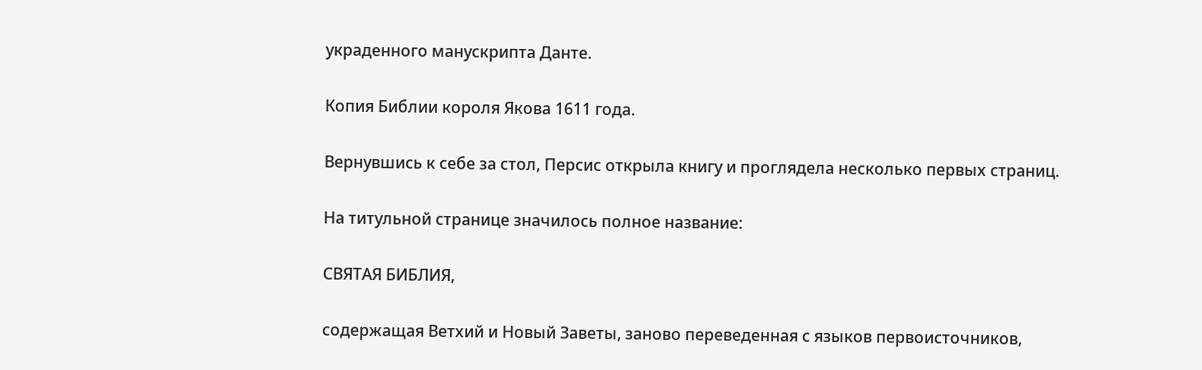украденного манускрипта Данте.

Копия Библии короля Якова 1611 года.

Вернувшись к себе за стол, Персис открыла книгу и проглядела несколько первых страниц.

На титульной странице значилось полное название:

СВЯТАЯ БИБЛИЯ,

содержащая Ветхий и Новый Заветы, заново переведенная с языков первоисточников,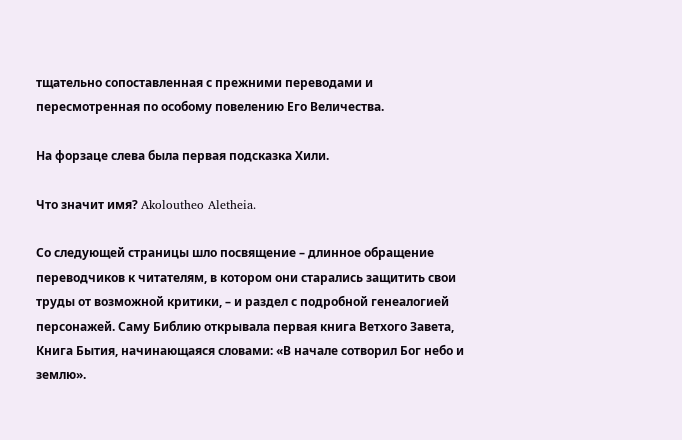тщательно сопоставленная с прежними переводами и пересмотренная по особому повелению Его Величества.

На форзаце слева была первая подсказка Хили.

Что значит имя? Akoloutheo Aletheia.

Со следующей страницы шло посвящение – длинное обращение переводчиков к читателям, в котором они старались защитить свои труды от возможной критики, – и раздел с подробной генеалогией персонажей. Саму Библию открывала первая книга Ветхого Завета, Книга Бытия, начинающаяся словами: «В начале сотворил Бог небо и землю».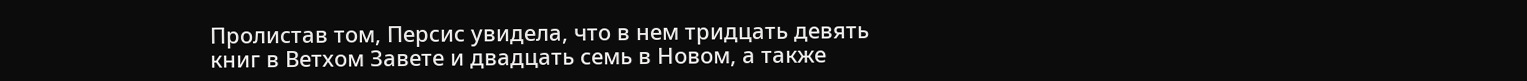Пролистав том, Персис увидела, что в нем тридцать девять книг в Ветхом Завете и двадцать семь в Новом, а также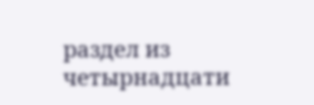раздел из четырнадцати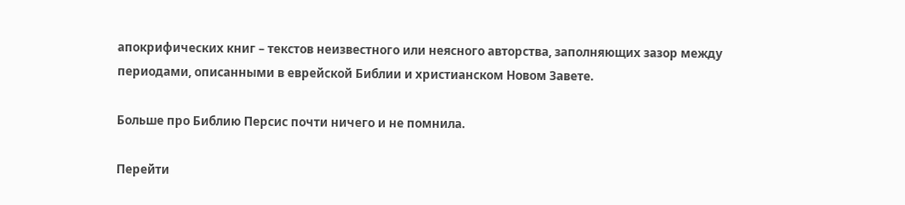апокрифических книг – текстов неизвестного или неясного авторства, заполняющих зазор между периодами, описанными в еврейской Библии и христианском Новом Завете.

Больше про Библию Персис почти ничего и не помнила.

Перейти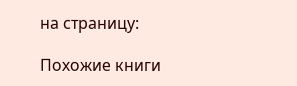на страницу:

Похожие книги